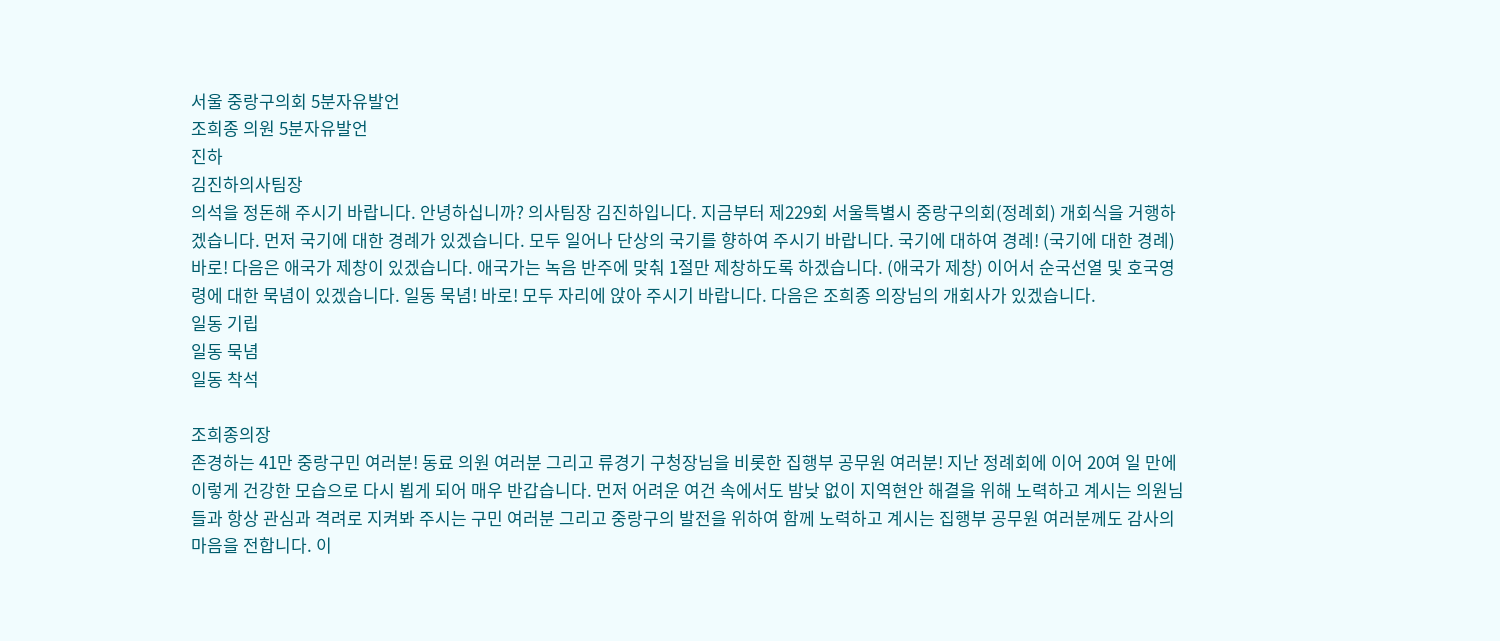서울 중랑구의회 5분자유발언
조희종 의원 5분자유발언
진하
김진하의사팀장
의석을 정돈해 주시기 바랍니다. 안녕하십니까? 의사팀장 김진하입니다. 지금부터 제229회 서울특별시 중랑구의회(정례회) 개회식을 거행하겠습니다. 먼저 국기에 대한 경례가 있겠습니다. 모두 일어나 단상의 국기를 향하여 주시기 바랍니다. 국기에 대하여 경례! (국기에 대한 경례) 바로! 다음은 애국가 제창이 있겠습니다. 애국가는 녹음 반주에 맞춰 1절만 제창하도록 하겠습니다. (애국가 제창) 이어서 순국선열 및 호국영령에 대한 묵념이 있겠습니다. 일동 묵념! 바로! 모두 자리에 앉아 주시기 바랍니다. 다음은 조희종 의장님의 개회사가 있겠습니다.
일동 기립
일동 묵념
일동 착석

조희종의장
존경하는 41만 중랑구민 여러분! 동료 의원 여러분 그리고 류경기 구청장님을 비롯한 집행부 공무원 여러분! 지난 정례회에 이어 20여 일 만에 이렇게 건강한 모습으로 다시 뵙게 되어 매우 반갑습니다. 먼저 어려운 여건 속에서도 밤낮 없이 지역현안 해결을 위해 노력하고 계시는 의원님들과 항상 관심과 격려로 지켜봐 주시는 구민 여러분 그리고 중랑구의 발전을 위하여 함께 노력하고 계시는 집행부 공무원 여러분께도 감사의 마음을 전합니다. 이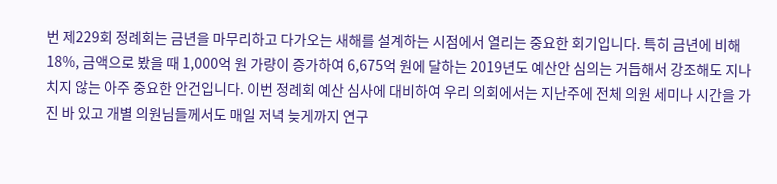번 제229회 정례회는 금년을 마무리하고 다가오는 새해를 설계하는 시점에서 열리는 중요한 회기입니다. 특히 금년에 비해 18%, 금액으로 봤을 때 1,000억 원 가량이 증가하여 6,675억 원에 달하는 2019년도 예산안 심의는 거듭해서 강조해도 지나치지 않는 아주 중요한 안건입니다. 이번 정례회 예산 심사에 대비하여 우리 의회에서는 지난주에 전체 의원 세미나 시간을 가진 바 있고 개별 의원님들께서도 매일 저녁 늦게까지 연구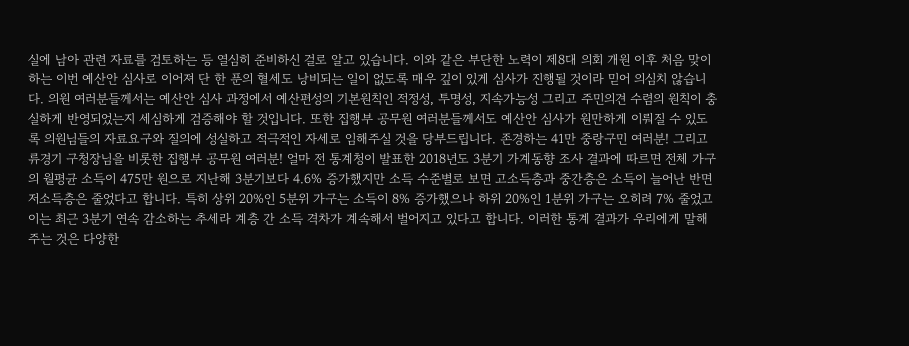실에 남아 관련 자료를 검토하는 등 열심히 준비하신 걸로 알고 있습니다. 이와 같은 부단한 노력이 제8대 의회 개원 이후 처음 맞이하는 이번 예산안 심사로 이어져 단 한 푼의 혈세도 낭비되는 일이 없도록 매우 깊이 있게 심사가 진행될 것이라 믿어 의심치 않습니다. 의원 여러분들께서는 예산안 심사 과정에서 예산편성의 기본원칙인 적정성, 투명성, 지속가능성 그리고 주민의견 수렴의 원칙이 충실하게 반영되었는지 세심하게 검증해야 할 것입니다. 또한 집행부 공무원 여러분들께서도 예산안 심사가 원만하게 이뤄질 수 있도록 의원님들의 자료요구와 질의에 성실하고 적극적인 자세로 임해주실 것을 당부드립니다. 존경하는 41만 중랑구민 여러분! 그리고 류경기 구청장님을 비롯한 집행부 공무원 여러분! 얼마 전 통계청이 발표한 2018년도 3분기 가계동향 조사 결과에 따르면 전체 가구의 월평균 소득이 475만 원으로 지난해 3분기보다 4.6% 증가했지만 소득 수준별로 보면 고소득층과 중간층은 소득이 늘어난 반면 저소득층은 줄었다고 합니다. 특히 상위 20%인 5분위 가구는 소득이 8% 증가했으나 하위 20%인 1분위 가구는 오히려 7% 줄었고 이는 최근 3분기 연속 감소하는 추세라 계층 간 소득 격차가 계속해서 벌어지고 있다고 합니다. 이러한 통계 결과가 우리에게 말해주는 것은 다양한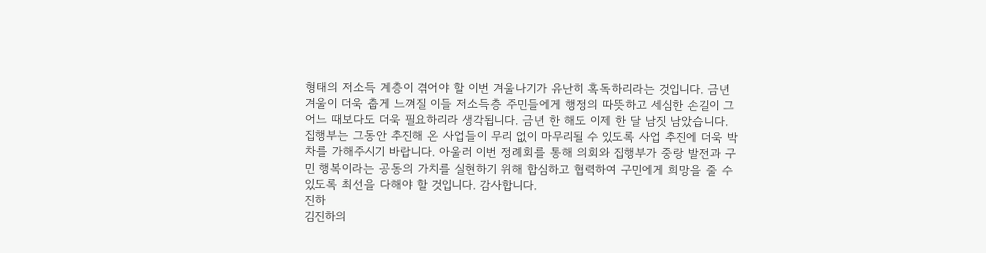형태의 저소득 계층이 겪어야 할 이번 겨울나기가 유난히 혹독하리라는 것입니다. 금년 겨울이 더욱 춥게 느껴질 이들 저소득층 주민들에게 행정의 따뜻하고 세심한 손길이 그 어느 때보다도 더욱 필요하리라 생각됩니다. 금년 한 해도 이제 한 달 남짓 남았습니다. 집행부는 그동안 추진해 온 사업들이 무리 없이 마무리될 수 있도록 사업 추진에 더욱 박차를 가해주시기 바랍니다. 아울러 이번 정례회를 통해 의회와 집행부가 중랑 발전과 구민 행복이라는 공동의 가치를 실현하기 위해 합심하고 협력하여 구민에게 희망을 줄 수 있도록 최선을 다해야 할 것입니다. 감사합니다.
진하
김진하의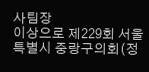사팀장
이상으로 제229회 서울특별시 중랑구의회(정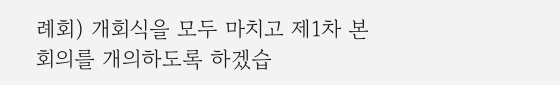례회) 개회식을 모두 마치고 제1차 본회의를 개의하도록 하겠습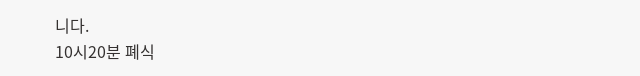니다.
10시20분 폐식